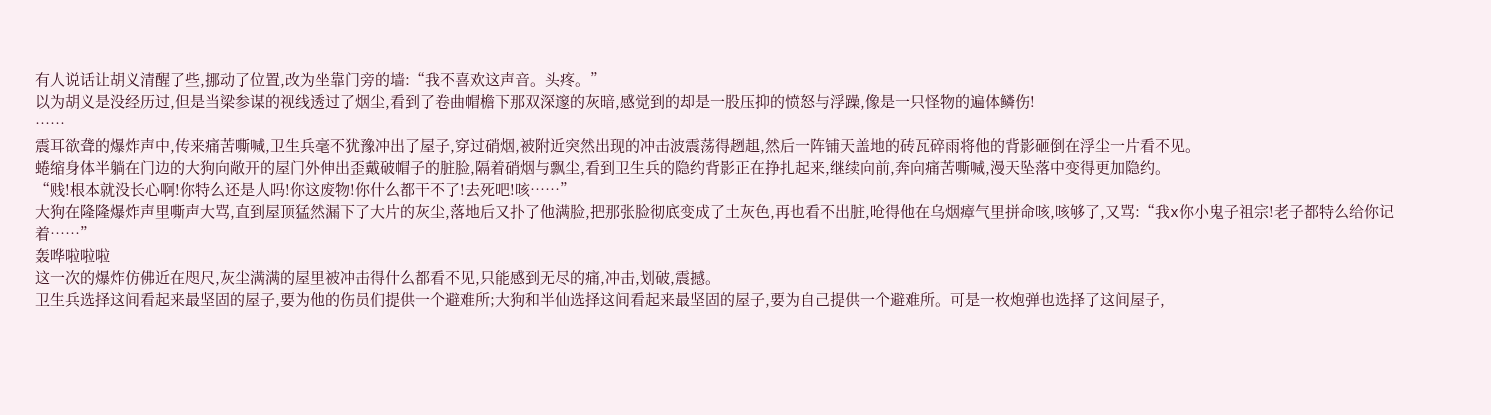有人说话让胡义清醒了些,挪动了位置,改为坐靠门旁的墙:“我不喜欢这声音。头疼。”
以为胡义是没经历过,但是当梁参谋的视线透过了烟尘,看到了卷曲帽檐下那双深邃的灰暗,感觉到的却是一股压抑的愤怒与浮躁,像是一只怪物的遍体鳞伤!
……
震耳欲聋的爆炸声中,传来痛苦嘶喊,卫生兵毫不犹豫冲出了屋子,穿过硝烟,被附近突然出现的冲击波震荡得趔趄,然后一阵铺天盖地的砖瓦碎雨将他的背影砸倒在浮尘一片看不见。
蜷缩身体半躺在门边的大狗向敞开的屋门外伸出歪戴破帽子的脏脸,隔着硝烟与飘尘,看到卫生兵的隐约背影正在挣扎起来,继续向前,奔向痛苦嘶喊,漫天坠落中变得更加隐约。
“贱!根本就没长心啊!你特么还是人吗!你这废物!你什么都干不了!去死吧!咳……”
大狗在隆隆爆炸声里嘶声大骂,直到屋顶猛然漏下了大片的灰尘,落地后又扑了他满脸,把那张脸彻底变成了土灰色,再也看不出脏,呛得他在乌烟瘴气里拼命咳,咳够了,又骂:“我x你小鬼子祖宗!老子都特么给你记着……”
轰哗啦啦啦
这一次的爆炸仿佛近在咫尺,灰尘满满的屋里被冲击得什么都看不见,只能感到无尽的痛,冲击,划破,震撼。
卫生兵选择这间看起来最坚固的屋子,要为他的伤员们提供一个避难所;大狗和半仙选择这间看起来最坚固的屋子,要为自己提供一个避难所。可是一枚炮弹也选择了这间屋子,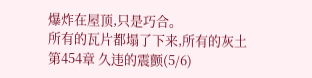爆炸在屋顶,只是巧合。
所有的瓦片都塌了下来,所有的灰土
第454章 久违的震颤(5/6)